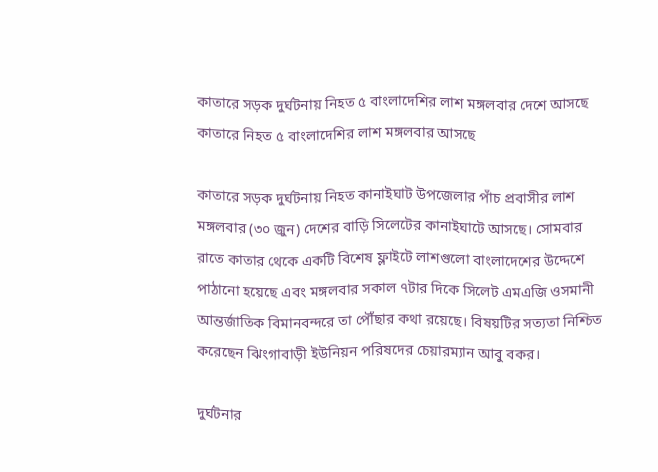কাতারে সড়ক দুর্ঘটনায় নিহত ৫ বাংলাদেশির লাশ মঙ্গলবার দেশে আসছে
কাতারে নিহত ৫ বাংলাদেশির লাশ মঙ্গলবার আসছে

কাতারে সড়ক দুর্ঘটনায় নিহত কানাইঘাট উপজেলার পাঁচ প্রবাসীর লাশ মঙ্গলবার (৩০ জুন) দেশের বাড়ি সিলেটের কানাইঘাটে আসছে। সোমবার রাতে কাতার থেকে একটি বিশেষ ফ্লাইটে লাশগুলো বাংলাদেশের উদ্দেশে পাঠানো হয়েছে এবং মঙ্গলবার সকাল ৭টার দিকে সিলেট এমএজি ওসমানী আন্তর্জাতিক বিমানবন্দরে তা পৌঁছার কথা রয়েছে। বিষয়টির সত্যতা নিশ্চিত করেছেন ঝিংগাবাড়ী ইউনিয়ন পরিষদের চেয়ারম্যান আবু বকর।

দুর্ঘটনার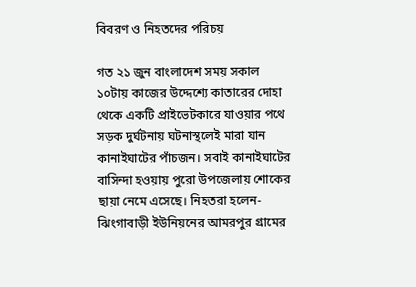বিবরণ ও নিহতদের পরিচয়

গত ২১ জুন বাংলাদেশ সময় সকাল ১০টায় কাজের উদ্দেশ্যে কাতারের দোহা থেকে একটি প্রাইভেটকারে যাওয়ার পথে সড়ক দুর্ঘটনায় ঘটনাস্থলেই মারা যান কানাইঘাটের পাঁচজন। সবাই কানাইঘাটের বাসিন্দা হওয়ায় পুরো উপজেলায় শোকের ছায়া নেমে এসেছে। নিহতরা হলেন- ঝিংগাবাড়ী ইউনিয়নের আমরপুর গ্রামের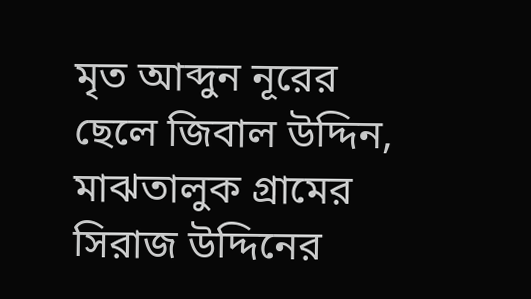মৃত আব্দুন নূরের ছেলে জিবাল উদ্দিন, মাঝতালুক গ্রামের সিরাজ উদ্দিনের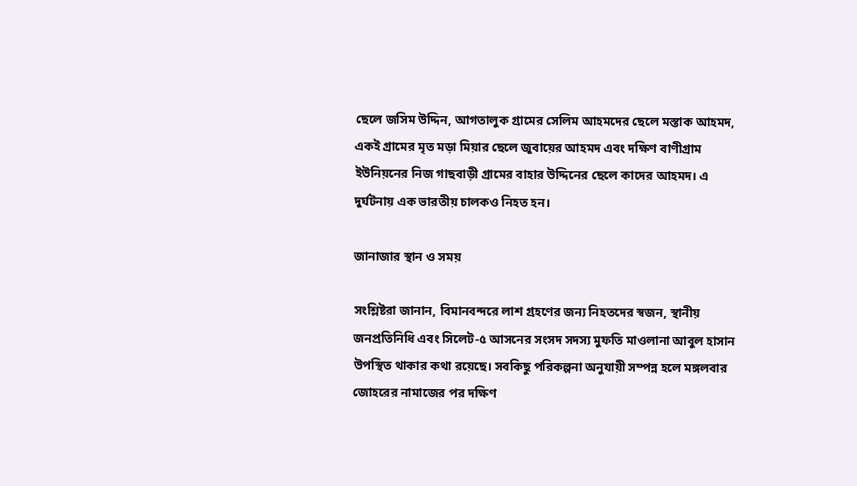ছেলে জসিম উদ্দিন, আগতালুক গ্রামের সেলিম আহমদের ছেলে মস্তাক আহমদ, একই গ্রামের মৃত মড়া মিয়ার ছেলে জুবায়ের আহমদ এবং দক্ষিণ বাণীগ্রাম ইউনিয়নের নিজ গাছবাড়ী গ্রামের বাহার উদ্দিনের ছেলে কাদের আহমদ। এ দুর্ঘটনায় এক ভারতীয় চালকও নিহত হন।

জানাজার স্থান ও সময়

সংশ্লিষ্টরা জানান, বিমানবন্দরে লাশ গ্রহণের জন্য নিহতদের স্বজন, স্থানীয় জনপ্রতিনিধি এবং সিলেট-৫ আসনের সংসদ সদস্য মুফতি মাওলানা আবুল হাসান উপস্থিত থাকার কথা রয়েছে। সবকিছু পরিকল্পনা অনুযায়ী সম্পন্ন হলে মঙ্গলবার জোহরের নামাজের পর দক্ষিণ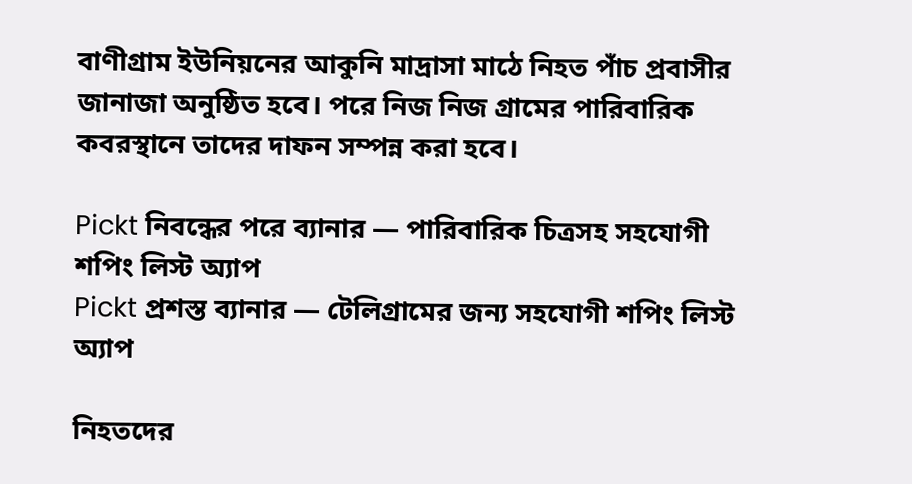বাণীগ্রাম ইউনিয়নের আকুনি মাদ্রাসা মাঠে নিহত পাঁচ প্রবাসীর জানাজা অনুষ্ঠিত হবে। পরে নিজ নিজ গ্রামের পারিবারিক কবরস্থানে তাদের দাফন সম্পন্ন করা হবে।

Pickt নিবন্ধের পরে ব্যানার — পারিবারিক চিত্রসহ সহযোগী শপিং লিস্ট অ্যাপ
Pickt প্রশস্ত ব্যানার — টেলিগ্রামের জন্য সহযোগী শপিং লিস্ট অ্যাপ

নিহতদের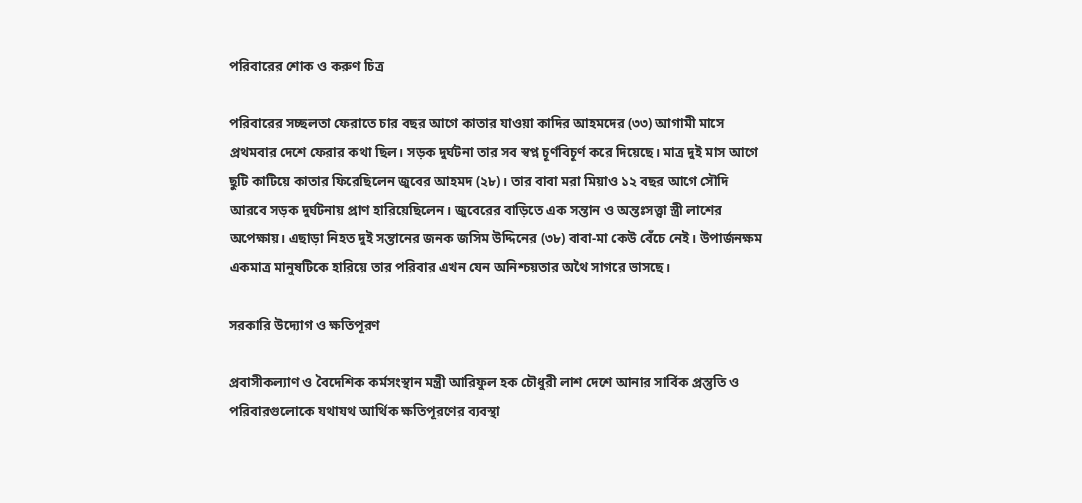পরিবারের শোক ও করুণ চিত্র

পরিবারের সচ্ছলতা ফেরাতে চার বছর আগে কাতার যাওয়া কাদির আহমদের (৩৩) আগামী মাসে প্রথমবার দেশে ফেরার কথা ছিল। সড়ক দুর্ঘটনা তার সব স্বপ্ন চূর্ণবিচূর্ণ করে দিয়েছে। মাত্র দুই মাস আগে ছুটি কাটিয়ে কাতার ফিরেছিলেন জুবের আহমদ (২৮)। তার বাবা মরা মিয়াও ১২ বছর আগে সৌদি আরবে সড়ক দুর্ঘটনায় প্রাণ হারিয়েছিলেন। জুবেরের বাড়িতে এক সন্তান ও অন্তঃসত্ত্বা স্ত্রী লাশের অপেক্ষায়। এছাড়া নিহত দুই সন্তানের জনক জসিম উদ্দিনের (৩৮) বাবা-মা কেউ বেঁচে নেই। উপার্জনক্ষম একমাত্র মানুষটিকে হারিয়ে তার পরিবার এখন যেন অনিশ্চয়তার অথৈ সাগরে ভাসছে।

সরকারি উদ্যোগ ও ক্ষতিপূরণ

প্রবাসীকল্যাণ ও বৈদেশিক কর্মসংস্থান মন্ত্রী আরিফুল হক চৌধুরী লাশ দেশে আনার সার্বিক প্রস্তুতি ও পরিবারগুলোকে যথাযথ আর্থিক ক্ষতিপূরণের ব্যবস্থা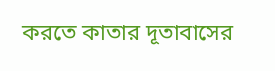করতে কাতার দূতাবাসের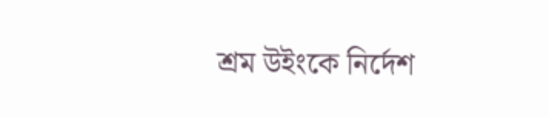শ্রম উইংকে নির্দেশ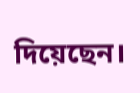দিয়েছেন।